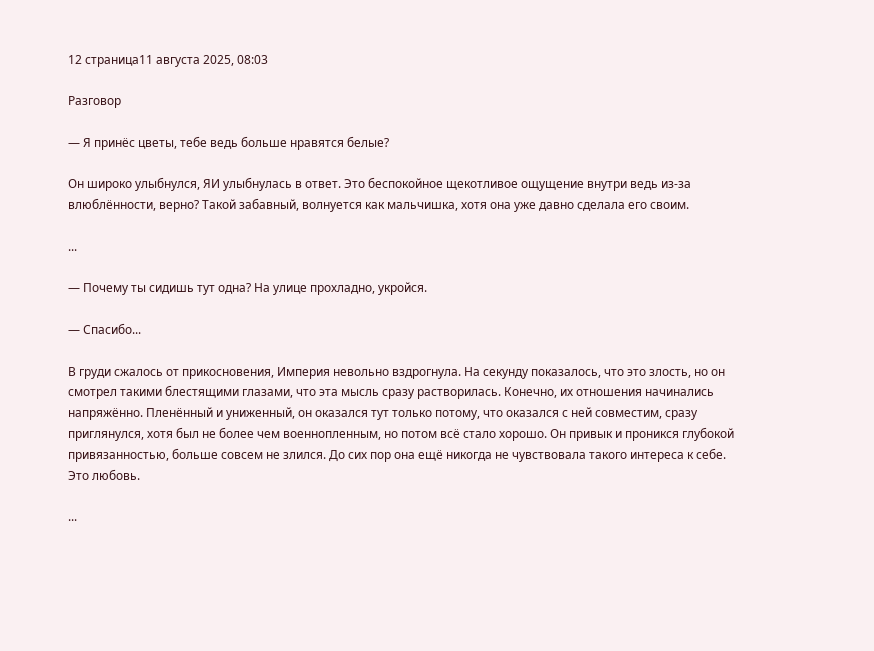12 страница11 августа 2025, 08:03

Разговор

— Я принёс цветы, тебе ведь больше нравятся белые?

Он широко улыбнулся, ЯИ улыбнулась в ответ. Это беспокойное щекотливое ощущение внутри ведь из-за влюблённости, верно? Такой забавный, волнуется как мальчишка, хотя она уже давно сделала его своим.

...

— Почему ты сидишь тут одна? На улице прохладно, укройся.

— Спасибо...

В груди сжалось от прикосновения, Империя невольно вздрогнула. На секунду показалось, что это злость, но он смотрел такими блестящими глазами, что эта мысль сразу растворилась. Конечно, их отношения начинались напряжённо. Пленённый и униженный, он оказался тут только потому, что оказался с ней совместим, сразу приглянулся, хотя был не более чем военнопленным, но потом всё стало хорошо. Он привык и проникся глубокой привязанностью, больше совсем не злился. До сих пор она ещё никогда не чувствовала такого интереса к себе. Это любовь.

...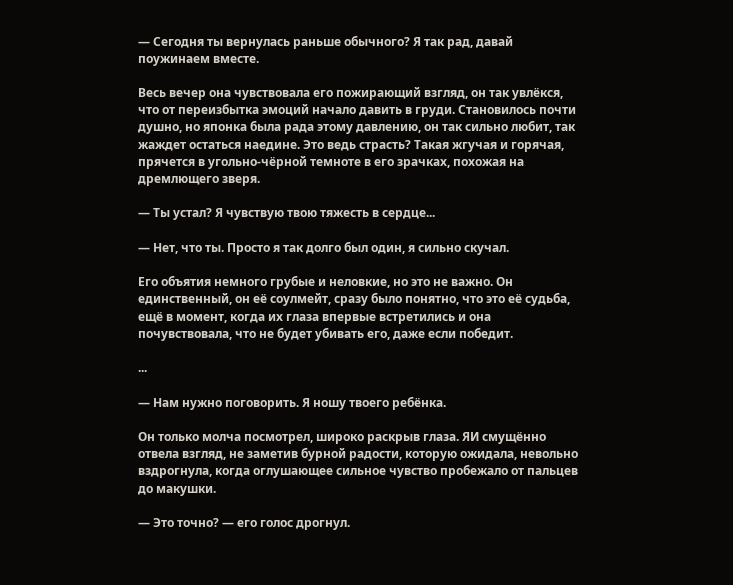— Сегодня ты вернулась раньше обычного? Я так рад, давай поужинаем вместе.

Весь вечер она чувствовала его пожирающий взгляд, он так увлёкся, что от переизбытка эмоций начало давить в груди. Становилось почти душно, но японка была рада этому давлению, он так сильно любит, так жаждет остаться наедине. Это ведь страсть? Такая жгучая и горячая, прячется в угольно-чёрной темноте в его зрачках, похожая на дремлющего зверя.

— Ты устал? Я чувствую твою тяжесть в сердце...

— Нет, что ты. Просто я так долго был один, я сильно скучал.

Его объятия немного грубые и неловкие, но это не важно. Он единственный, он её соулмейт, сразу было понятно, что это её судьба, ещё в момент, когда их глаза впервые встретились и она почувствовала, что не будет убивать его, даже если победит.

...

— Нам нужно поговорить. Я ношу твоего ребёнка.

Он только молча посмотрел, широко раскрыв глаза. ЯИ смущённо отвела взгляд, не заметив бурной радости, которую ожидала, невольно вздрогнула, когда оглушающее сильное чувство пробежало от пальцев до макушки.

— Это точно? — его голос дрогнул.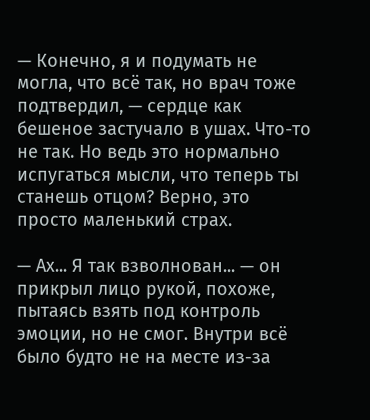— Конечно, я и подумать не могла, что всё так, но врач тоже подтвердил, — сердце как бешеное застучало в ушах. Что-то не так. Но ведь это нормально испугаться мысли, что теперь ты станешь отцом? Верно, это просто маленький страх.

— Ах... Я так взволнован... — он прикрыл лицо рукой, похоже, пытаясь взять под контроль эмоции, но не смог. Внутри всё было будто не на месте из-за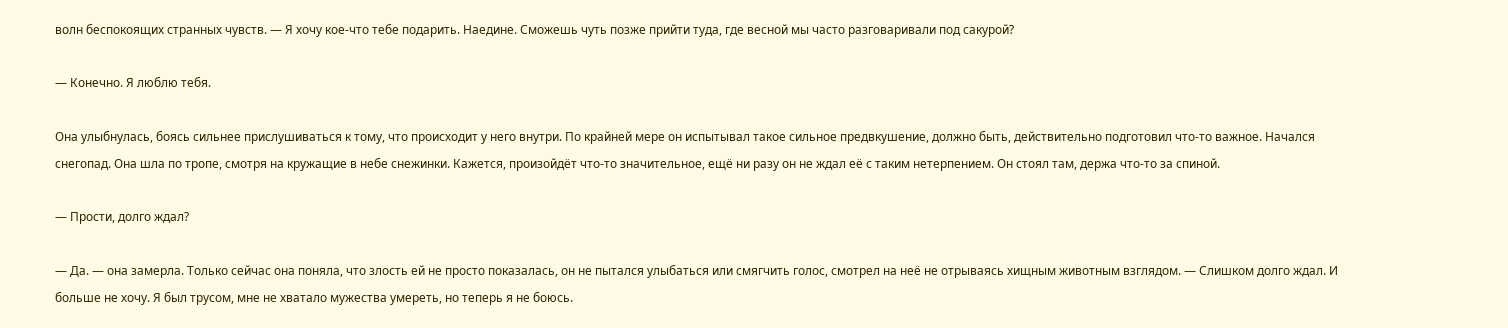волн беспокоящих странных чувств. — Я хочу кое-что тебе подарить. Наедине. Сможешь чуть позже прийти туда, где весной мы часто разговаривали под сакурой?

— Конечно. Я люблю тебя.

Она улыбнулась, боясь сильнее прислушиваться к тому, что происходит у него внутри. По крайней мере он испытывал такое сильное предвкушение, должно быть, действительно подготовил что-то важное. Начался снегопад. Она шла по тропе, смотря на кружащие в небе снежинки. Кажется, произойдёт что-то значительное, ещё ни разу он не ждал её с таким нетерпением. Он стоял там, держа что-то за спиной.

— Прости, долго ждал?

— Да. — она замерла. Только сейчас она поняла, что злость ей не просто показалась, он не пытался улыбаться или смягчить голос, смотрел на неё не отрываясь хищным животным взглядом. — Слишком долго ждал. И больше не хочу. Я был трусом, мне не хватало мужества умереть, но теперь я не боюсь.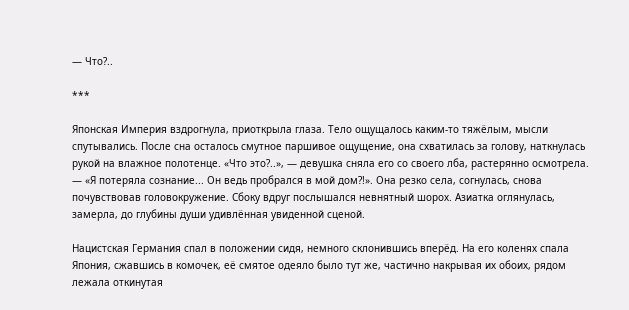— Что?..

***

Японская Империя вздрогнула, приоткрыла глаза. Тело ощущалось каким-то тяжёлым, мысли спутывались. После сна осталось смутное паршивое ощущение, она схватилась за голову, наткнулась рукой на влажное полотенце. «Что это?..», — девушка сняла его со своего лба, растерянно осмотрела. — «Я потеряла сознание... Он ведь пробрался в мой дом?!». Она резко села, согнулась, снова почувствовав головокружение. Сбоку вдруг послышался невнятный шорох. Азиатка оглянулась, замерла, до глубины души удивлённая увиденной сценой.

Нацистская Германия спал в положении сидя, немного склонившись вперёд. На его коленях спала Япония, сжавшись в комочек, её смятое одеяло было тут же, частично накрывая их обоих, рядом лежала откинутая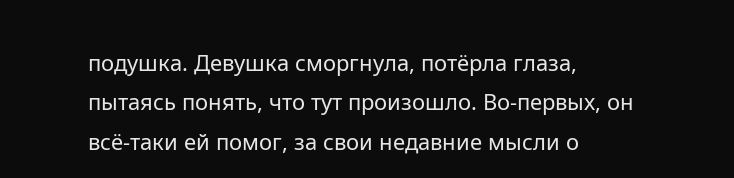подушка. Девушка сморгнула, потёрла глаза, пытаясь понять, что тут произошло. Во-первых, он всё-таки ей помог, за свои недавние мысли о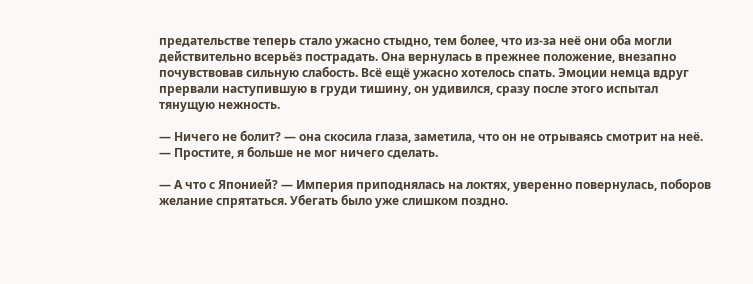предательстве теперь стало ужасно стыдно, тем более, что из-за неё они оба могли действительно всерьёз пострадать. Она вернулась в прежнее положение, внезапно почувствовав сильную слабость. Всё ещё ужасно хотелось спать. Эмоции немца вдруг прервали наступившую в груди тишину, он удивился, сразу после этого испытал тянущую нежность.

— Ничего не болит? — она скосила глаза, заметила, что он не отрываясь смотрит на неё. — Простите, я больше не мог ничего сделать.

— А что с Японией? — Империя приподнялась на локтях, уверенно повернулась, поборов желание спрятаться. Убегать было уже слишком поздно.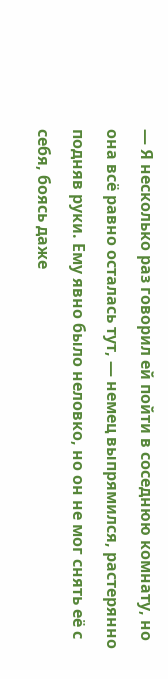— Я несколько раз говорил ей пойти в соседнюю комнату, но она всё равно осталась тут, — немец выпрямился, растерянно подняв руки. Ему явно было неловко, но он не мог снять её с себя, боясь даже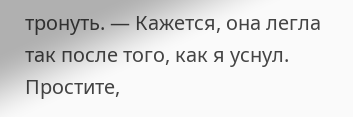тронуть. — Кажется, она легла так после того, как я уснул. Простите,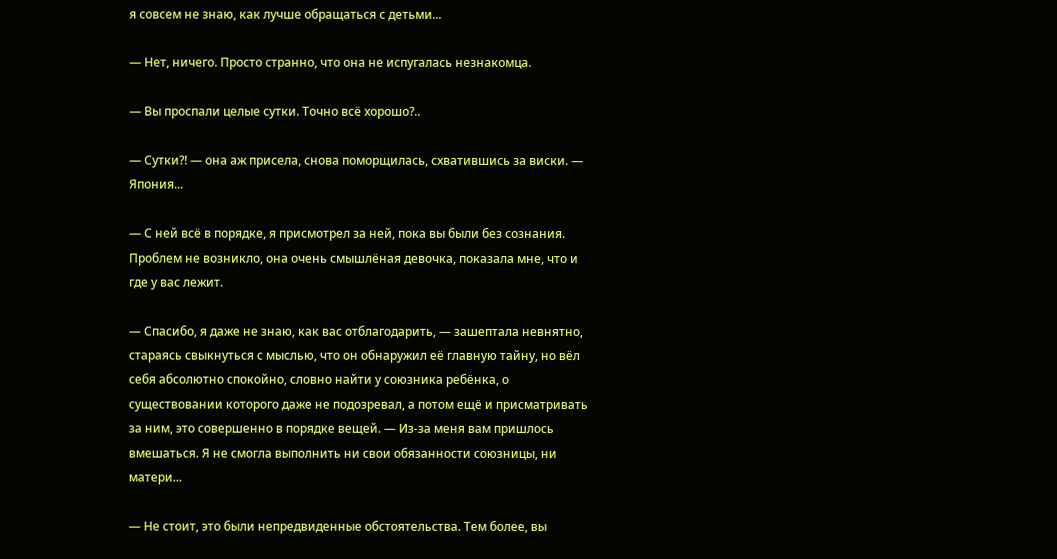я совсем не знаю, как лучше обращаться с детьми...

— Нет, ничего. Просто странно, что она не испугалась незнакомца.

— Вы проспали целые сутки. Точно всё хорошо?..

— Сутки?! — она аж присела, снова поморщилась, схватившись за виски. — Япония...

— С ней всё в порядке, я присмотрел за ней, пока вы были без сознания. Проблем не возникло, она очень смышлёная девочка, показала мне, что и где у вас лежит.

— Спасибо, я даже не знаю, как вас отблагодарить, — зашептала невнятно, стараясь свыкнуться с мыслью, что он обнаружил её главную тайну, но вёл себя абсолютно спокойно, словно найти у союзника ребёнка, о существовании которого даже не подозревал, а потом ещё и присматривать за ним, это совершенно в порядке вещей. — Из-за меня вам пришлось вмешаться. Я не смогла выполнить ни свои обязанности союзницы, ни матери...

— Не стоит, это были непредвиденные обстоятельства. Тем более, вы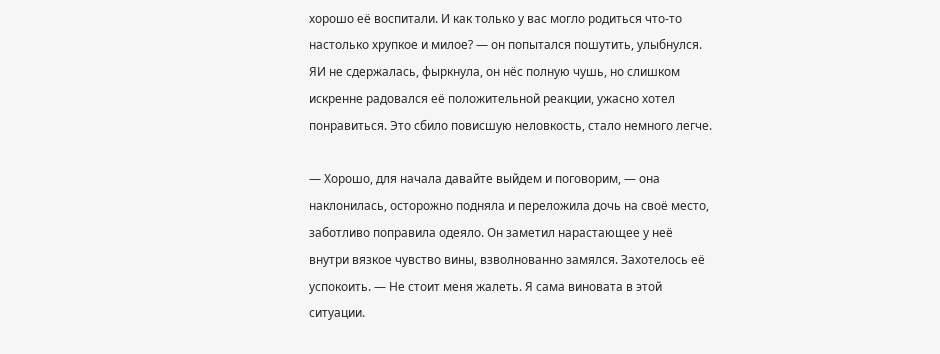хорошо её воспитали. И как только у вас могло родиться что-то настолько хрупкое и милое? — он попытался пошутить, улыбнулся. ЯИ не сдержалась, фыркнула, он нёс полную чушь, но слишком искренне радовался её положительной реакции, ужасно хотел понравиться. Это сбило повисшую неловкость, стало немного легче.

— Хорошо, для начала давайте выйдем и поговорим, — она наклонилась, осторожно подняла и переложила дочь на своё место, заботливо поправила одеяло. Он заметил нарастающее у неё внутри вязкое чувство вины, взволнованно замялся. Захотелось её успокоить. — Не стоит меня жалеть. Я сама виновата в этой ситуации.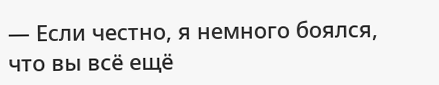— Если честно, я немного боялся, что вы всё ещё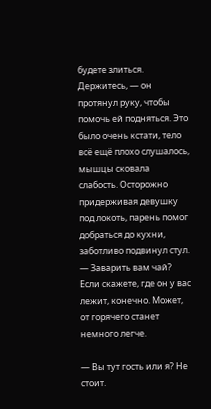будете злиться. Держитесь, — он протянул руку, чтобы помочь ей подняться. Это было очень кстати, тело всё ещё плохо слушалось, мышцы сковала слабость. Осторожно придерживая девушку под локоть, парень помог добраться до кухни, заботливо подвинул стул. — Заварить вам чай? Если скажете, где он у вас лежит, конечно. Может, от горячего станет немного легче.

— Вы тут гость или я? Не стоит.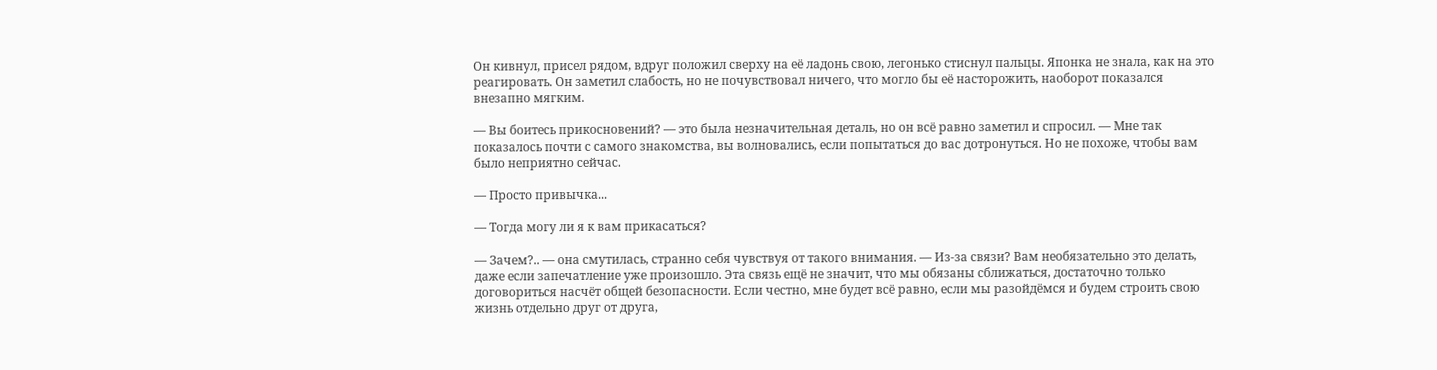Он кивнул, присел рядом, вдруг положил сверху на её ладонь свою, легонько стиснул пальцы. Японка не знала, как на это реагировать. Он заметил слабость, но не почувствовал ничего, что могло бы её насторожить, наоборот показался внезапно мягким.

— Вы боитесь прикосновений? — это была незначительная деталь, но он всё равно заметил и спросил. — Мне так показалось почти с самого знакомства, вы волновались, если попытаться до вас дотронуться. Но не похоже, чтобы вам было неприятно сейчас.

— Просто привычка...

— Тогда могу ли я к вам прикасаться?

— Зачем?.. — она смутилась, странно себя чувствуя от такого внимания. — Из-за связи? Вам необязательно это делать, даже если запечатление уже произошло. Эта связь ещё не значит, что мы обязаны сближаться, достаточно только договориться насчёт общей безопасности. Если честно, мне будет всё равно, если мы разойдёмся и будем строить свою жизнь отдельно друг от друга,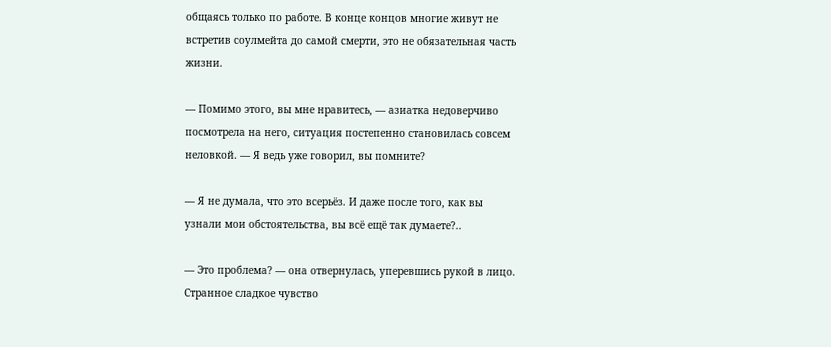общаясь только по работе. В конце концов многие живут не встретив соулмейта до самой смерти, это не обязательная часть жизни.

— Помимо этого, вы мне нравитесь, — азиатка недоверчиво посмотрела на него, ситуация постепенно становилась совсем неловкой. — Я ведь уже говорил, вы помните?

— Я не думала, что это всерьёз. И даже после того, как вы узнали мои обстоятельства, вы всё ещё так думаете?..

— Это проблема? — она отвернулась, уперевшись рукой в лицо. Странное сладкое чувство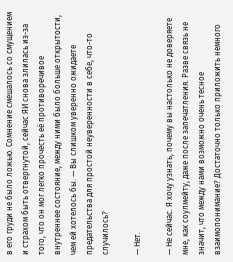в его груди не было ложью. Сомнение смешалось со смущением и страхом быть отвергнутой, сейчас ЯИ снова злилась из-за того, что он мог легко прочесть её противоречивое внутреннее состояние, между ними было больше открытости, чем ей хотелось бы. — Вы слишком уверенно ожидаете предательства для простой неуверенности в себе, что-то случилось?

— Нет.

— Не сейчас. Я хочу узнать, почему вы настолько не доверяете мне, как соулмейту, даже после запечатления. Разве связь не значит, что между нами возможно очень тесное взаимопонимание? Достаточно только приложить немного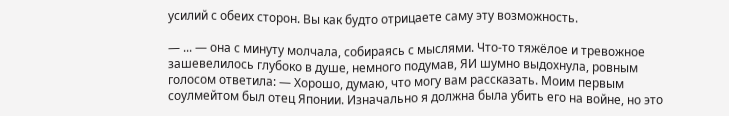усилий с обеих сторон. Вы как будто отрицаете саму эту возможность.

— ... — она с минуту молчала, собираясь с мыслями. Что-то тяжёлое и тревожное зашевелилось глубоко в душе, немного подумав, ЯИ шумно выдохнула, ровным голосом ответила: — Хорошо, думаю, что могу вам рассказать. Моим первым соулмейтом был отец Японии. Изначально я должна была убить его на войне, но это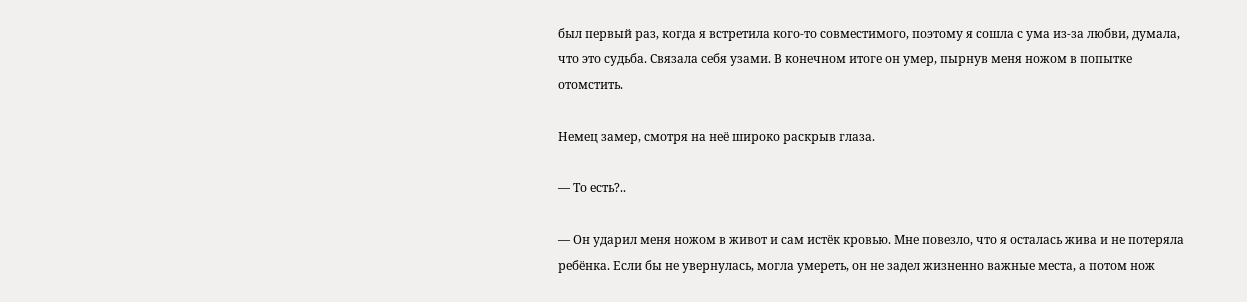был первый раз, когда я встретила кого-то совместимого, поэтому я сошла с ума из-за любви, думала, что это судьба. Связала себя узами. В конечном итоге он умер, пырнув меня ножом в попытке отомстить.

Немец замер, смотря на неё широко раскрыв глаза.

— То есть?..

— Он ударил меня ножом в живот и сам истёк кровью. Мне повезло, что я осталась жива и не потеряла ребёнка. Если бы не увернулась, могла умереть, он не задел жизненно важные места, а потом нож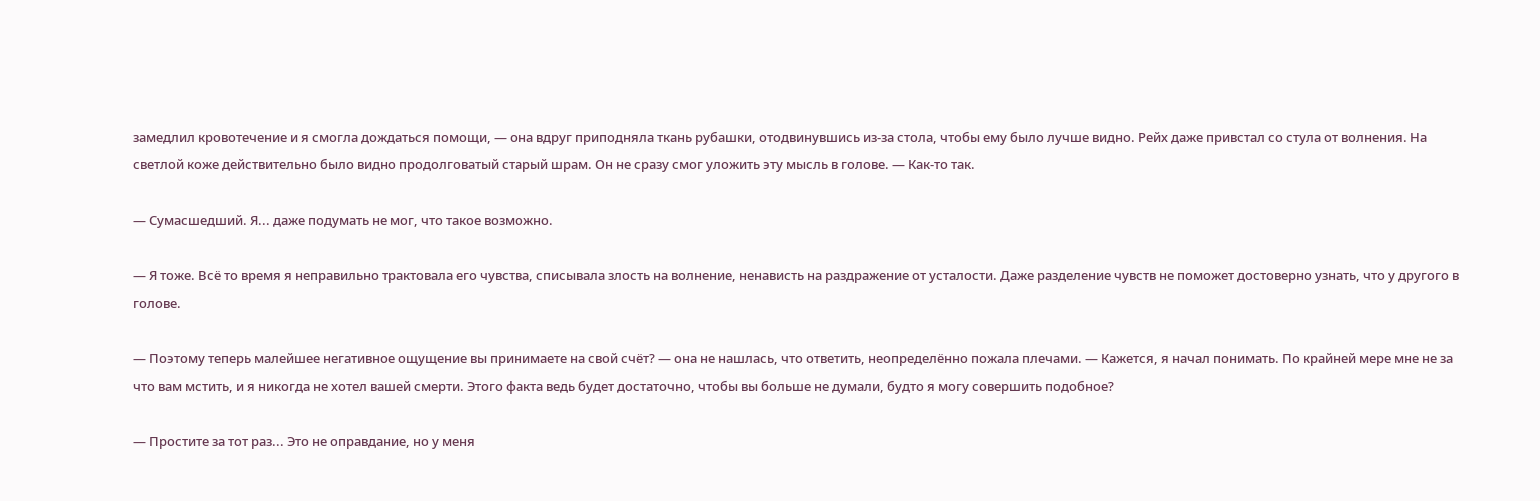замедлил кровотечение и я смогла дождаться помощи, — она вдруг приподняла ткань рубашки, отодвинувшись из-за стола, чтобы ему было лучше видно. Рейх даже привстал со стула от волнения. На светлой коже действительно было видно продолговатый старый шрам. Он не сразу смог уложить эту мысль в голове. — Как-то так.

— Сумасшедший. Я... даже подумать не мог, что такое возможно.

— Я тоже. Всё то время я неправильно трактовала его чувства, списывала злость на волнение, ненависть на раздражение от усталости. Даже разделение чувств не поможет достоверно узнать, что у другого в голове.

— Поэтому теперь малейшее негативное ощущение вы принимаете на свой счёт? — она не нашлась, что ответить, неопределённо пожала плечами. — Кажется, я начал понимать. По крайней мере мне не за что вам мстить, и я никогда не хотел вашей смерти. Этого факта ведь будет достаточно, чтобы вы больше не думали, будто я могу совершить подобное?

— Простите за тот раз... Это не оправдание, но у меня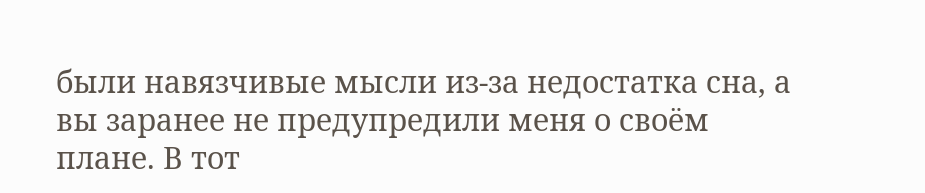были навязчивые мысли из-за недостатка сна, а вы заранее не предупредили меня о своём плане. В тот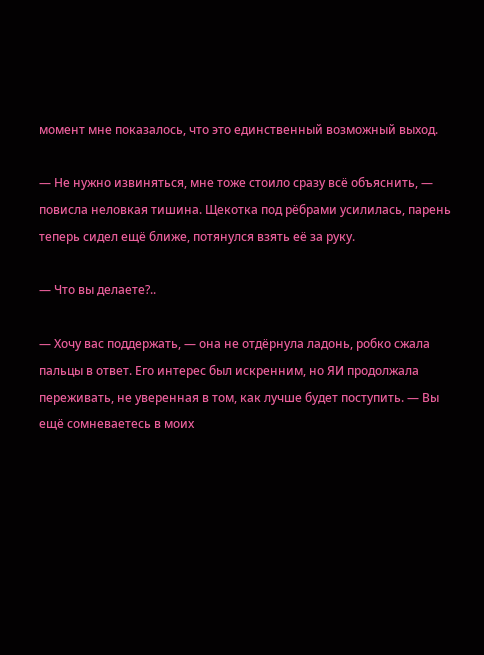момент мне показалось, что это единственный возможный выход.

— Не нужно извиняться, мне тоже стоило сразу всё объяснить, — повисла неловкая тишина. Щекотка под рёбрами усилилась, парень теперь сидел ещё ближе, потянулся взять её за руку.

— Что вы делаете?..

— Хочу вас поддержать, — она не отдёрнула ладонь, робко сжала пальцы в ответ. Его интерес был искренним, но ЯИ продолжала переживать, не уверенная в том, как лучше будет поступить. — Вы ещё сомневаетесь в моих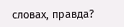словах, правда?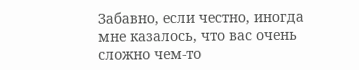Забавно, если честно, иногда мне казалось, что вас очень сложно чем-то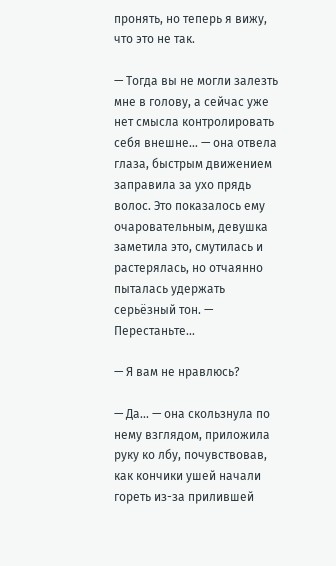пронять, но теперь я вижу, что это не так.

— Тогда вы не могли залезть мне в голову, а сейчас уже нет смысла контролировать себя внешне... — она отвела глаза, быстрым движением заправила за ухо прядь волос. Это показалось ему очаровательным, девушка заметила это, смутилась и растерялась, но отчаянно пыталась удержать серьёзный тон. — Перестаньте...

— Я вам не нравлюсь?

— Да... — она скользнула по нему взглядом, приложила руку ко лбу, почувствовав, как кончики ушей начали гореть из-за прилившей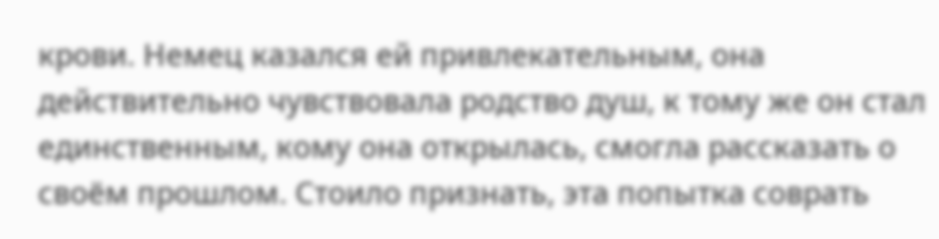крови. Немец казался ей привлекательным, она действительно чувствовала родство душ, к тому же он стал единственным, кому она открылась, смогла рассказать о своём прошлом. Стоило признать, эта попытка соврать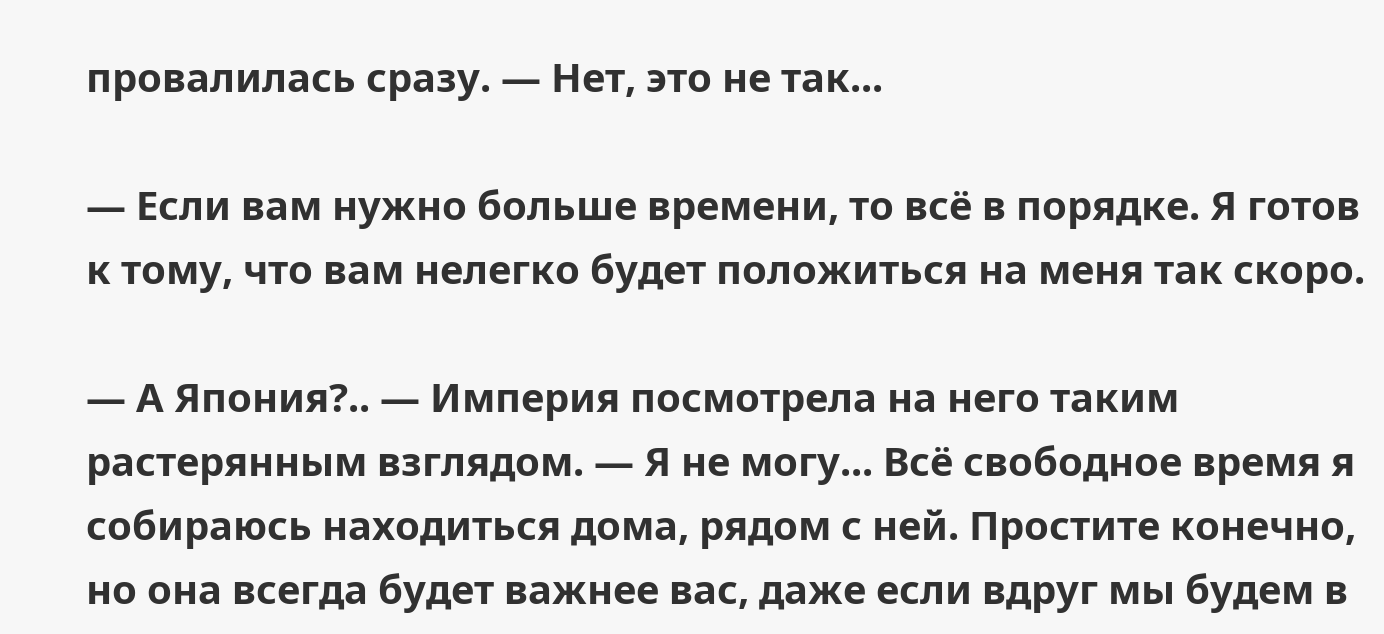провалилась сразу. — Нет, это не так...

— Если вам нужно больше времени, то всё в порядке. Я готов к тому, что вам нелегко будет положиться на меня так скоро.

— А Япония?.. — Империя посмотрела на него таким растерянным взглядом. — Я не могу... Всё свободное время я собираюсь находиться дома, рядом с ней. Простите конечно, но она всегда будет важнее вас, даже если вдруг мы будем в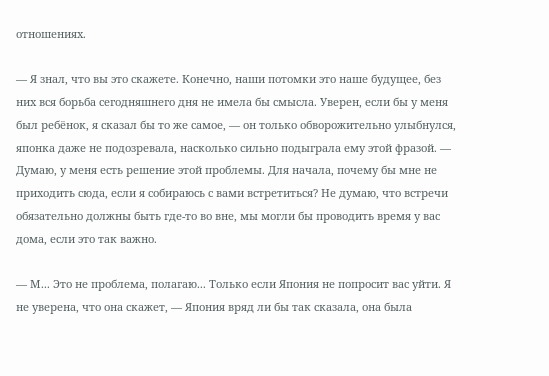отношениях.

— Я знал, что вы это скажете. Конечно, наши потомки это наше будущее, без них вся борьба сегодняшнего дня не имела бы смысла. Уверен, если бы у меня был ребёнок, я сказал бы то же самое, — он только обворожительно улыбнулся, японка даже не подозревала, насколько сильно подыграла ему этой фразой. — Думаю, у меня есть решение этой проблемы. Для начала, почему бы мне не приходить сюда, если я собираюсь с вами встретиться? Не думаю, что встречи обязательно должны быть где-то во вне, мы могли бы проводить время у вас дома, если это так важно.

— М... Это не проблема, полагаю... Только если Япония не попросит вас уйти. Я не уверена, что она скажет, — Япония вряд ли бы так сказала, она была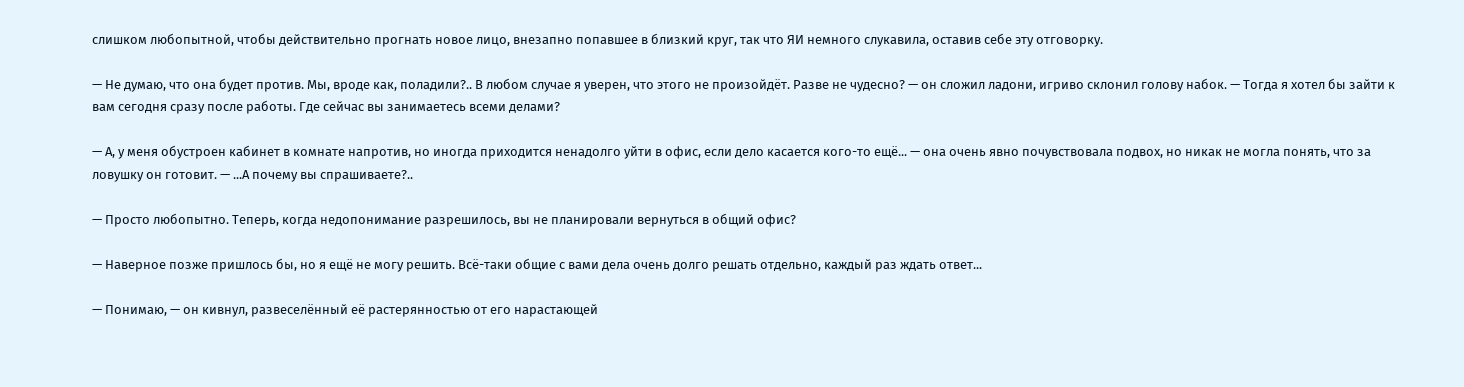слишком любопытной, чтобы действительно прогнать новое лицо, внезапно попавшее в близкий круг, так что ЯИ немного слукавила, оставив себе эту отговорку.

— Не думаю, что она будет против. Мы, вроде как, поладили?.. В любом случае я уверен, что этого не произойдёт. Разве не чудесно? — он сложил ладони, игриво склонил голову набок. — Тогда я хотел бы зайти к вам сегодня сразу после работы. Где сейчас вы занимаетесь всеми делами?

— А, у меня обустроен кабинет в комнате напротив, но иногда приходится ненадолго уйти в офис, если дело касается кого-то ещё... — она очень явно почувствовала подвох, но никак не могла понять, что за ловушку он готовит. — ...А почему вы спрашиваете?..

— Просто любопытно. Теперь, когда недопонимание разрешилось, вы не планировали вернуться в общий офис?

— Наверное позже пришлось бы, но я ещё не могу решить. Всё-таки общие с вами дела очень долго решать отдельно, каждый раз ждать ответ...

— Понимаю, — он кивнул, развеселённый её растерянностью от его нарастающей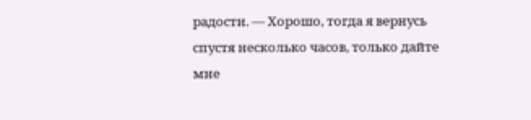радости. — Хорошо, тогда я вернусь спустя несколько часов, только дайте мне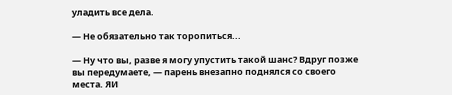уладить все дела.

— Не обязательно так торопиться...

— Ну что вы, разве я могу упустить такой шанс? Вдруг позже вы передумаете, — парень внезапно поднялся со своего места. ЯИ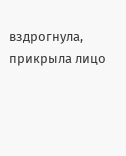вздрогнула, прикрыла лицо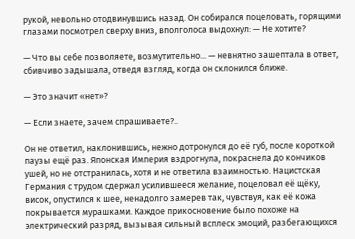рукой, невольно отодвинувшись назад. Он собирался поцеловать, горящими глазами посмотрел сверху вниз, вполголоса выдохнул: — Не хотите?

— Что вы себе позволяете, возмутительно... — невнятно зашептала в ответ, сбивчиво задышала, отведя взгляд, когда он склонился ближе.

— Это значит «нет»?

— Если знаете, зачем спрашиваете?..

Он не ответил, наклонившись, нежно дотронулся до её губ, после короткой паузы ещё раз. Японская Империя вздрогнула, покраснела до кончиков ушей, но не отстранилась, хотя и не ответила взаимностью. Нацистская Германия с трудом сдержал усилившееся желание, поцеловал её щёку, висок, опустился к шее, ненадолго замерев так, чувствуя, как её кожа покрывается мурашками. Каждое прикосновение было похоже на электрический разряд, вызывая сильный всплеск эмоций, разбегающихся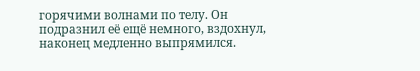горячими волнами по телу. Он подразнил её ещё немного, вздохнул, наконец медленно выпрямился.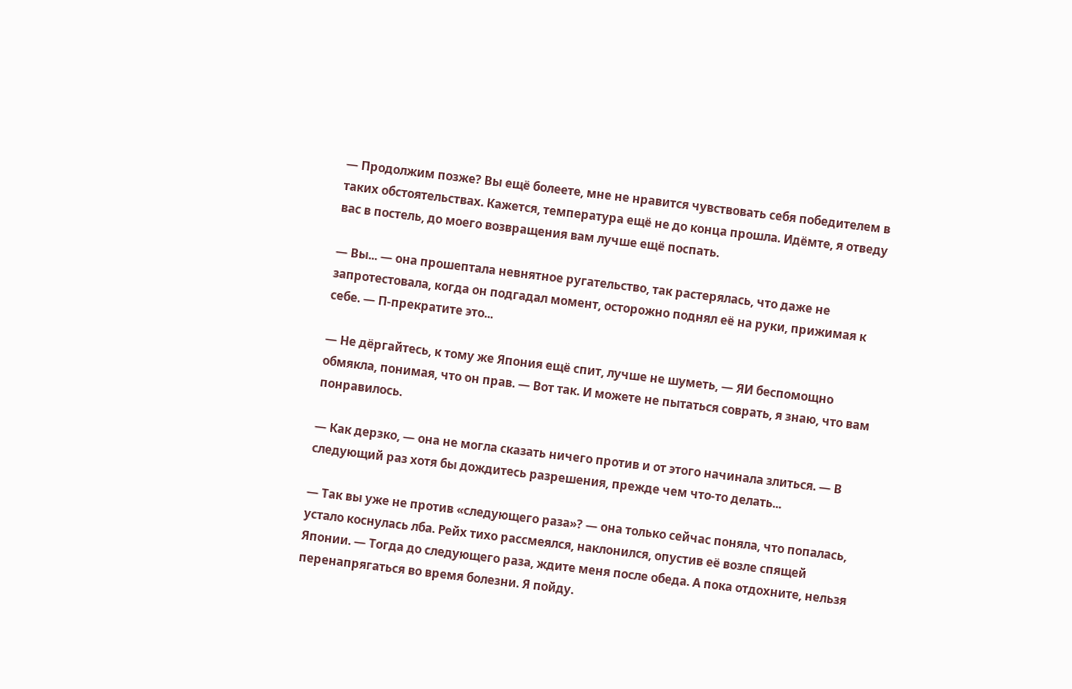— Продолжим позже? Вы ещё болеете, мне не нравится чувствовать себя победителем в таких обстоятельствах. Кажется, температура ещё не до конца прошла. Идёмте, я отведу вас в постель, до моего возвращения вам лучше ещё поспать.

— Вы... — она прошептала невнятное ругательство, так растерялась, что даже не запротестовала, когда он подгадал момент, осторожно поднял её на руки, прижимая к себе. — П-прекратите это...

— Не дёргайтесь, к тому же Япония ещё спит, лучше не шуметь, — ЯИ беспомощно обмякла, понимая, что он прав. — Вот так. И можете не пытаться соврать, я знаю, что вам понравилось.

— Как дерзко, — она не могла сказать ничего против и от этого начинала злиться. — В следующий раз хотя бы дождитесь разрешения, прежде чем что-то делать...

— Так вы уже не против «следующего раза»? — она только сейчас поняла, что попалась, устало коснулась лба. Рейх тихо рассмеялся, наклонился, опустив её возле спящей Японии. — Тогда до следующего раза, ждите меня после обеда. А пока отдохните, нельзя перенапрягаться во время болезни. Я пойду.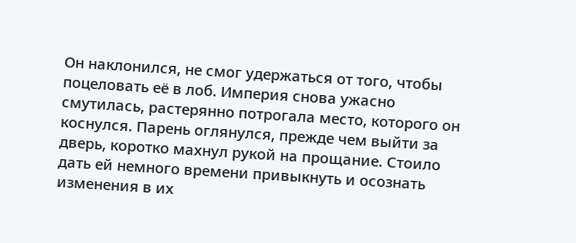Он наклонился, не смог удержаться от того, чтобы поцеловать её в лоб. Империя снова ужасно смутилась, растерянно потрогала место, которого он коснулся. Парень оглянулся, прежде чем выйти за дверь, коротко махнул рукой на прощание. Стоило дать ей немного времени привыкнуть и осознать изменения в их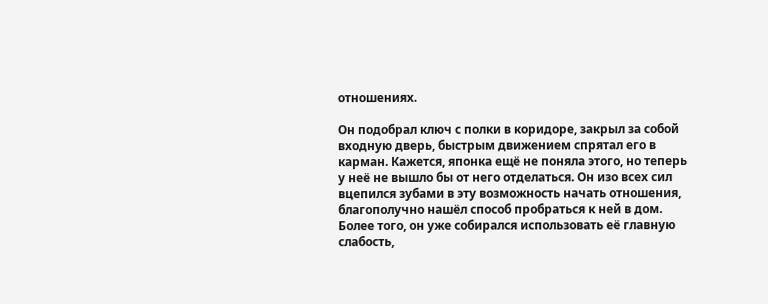отношениях.

Он подобрал ключ с полки в коридоре, закрыл за собой входную дверь, быстрым движением спрятал его в карман. Кажется, японка ещё не поняла этого, но теперь у неё не вышло бы от него отделаться. Он изо всех сил вцепился зубами в эту возможность начать отношения, благополучно нашёл способ пробраться к ней в дом. Более того, он уже собирался использовать её главную слабость,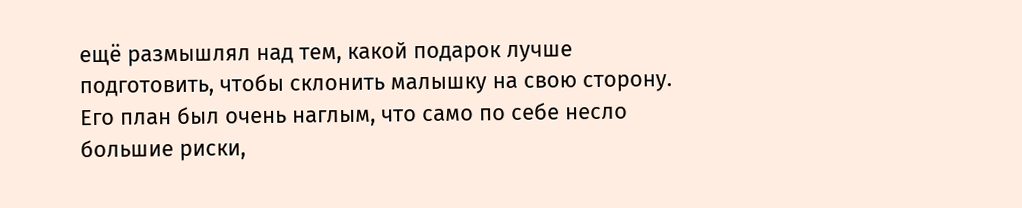ещё размышлял над тем, какой подарок лучше подготовить, чтобы склонить малышку на свою сторону. Его план был очень наглым, что само по себе несло большие риски,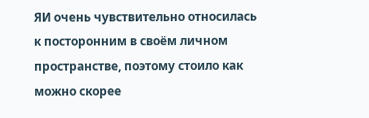ЯИ очень чувствительно относилась к посторонним в своём личном пространстве, поэтому стоило как можно скорее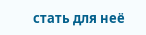стать для неё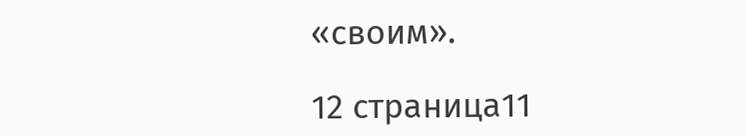«своим».

12 страница11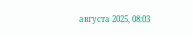августа 2025, 08:03